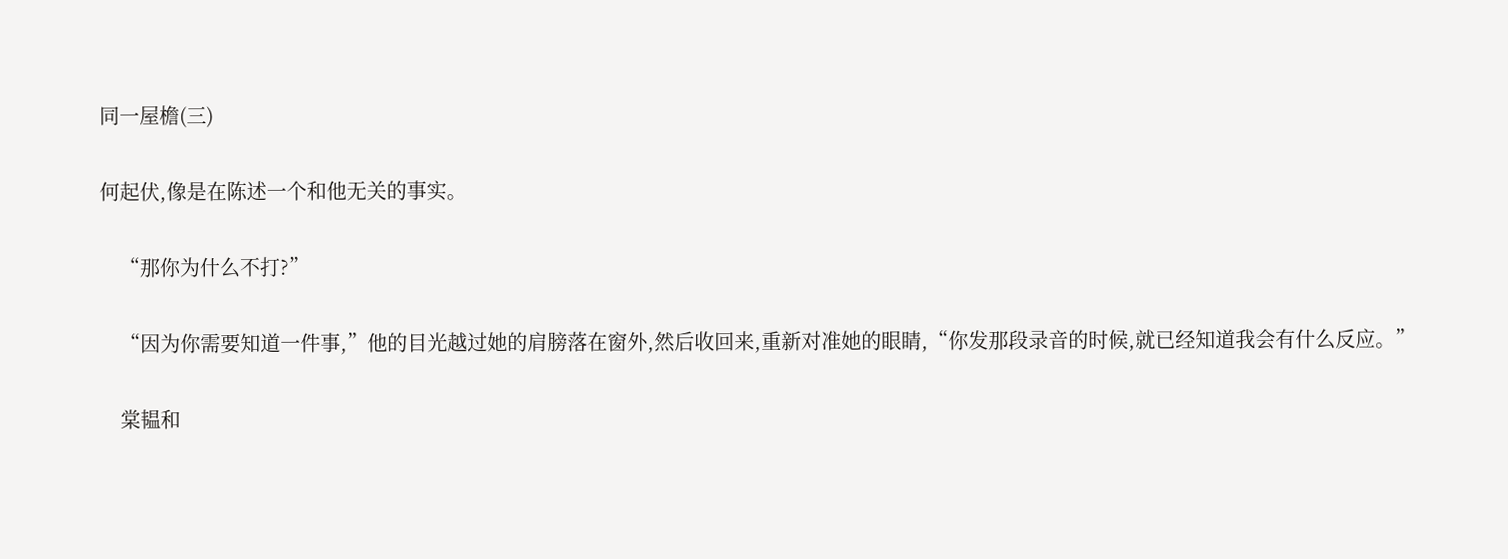同一屋檐(三)

何起伏,像是在陈述一个和他无关的事实。

    “那你为什么不打?”

    “因为你需要知道一件事,”他的目光越过她的肩膀落在窗外,然后收回来,重新对准她的眼睛,“你发那段录音的时候,就已经知道我会有什么反应。”

    棠韫和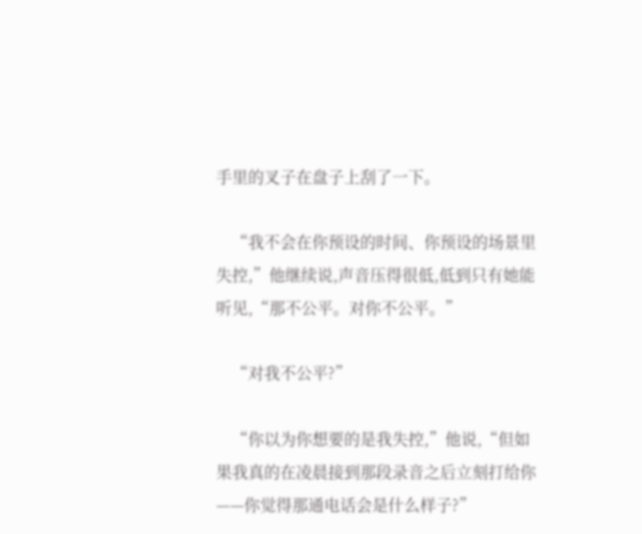手里的叉子在盘子上刮了一下。

    “我不会在你预设的时间、你预设的场景里失控,”他继续说,声音压得很低,低到只有她能听见,“那不公平。对你不公平。”

    “对我不公平?”

    “你以为你想要的是我失控,”他说,“但如果我真的在凌晨接到那段录音之后立刻打给你——你觉得那通电话会是什么样子?”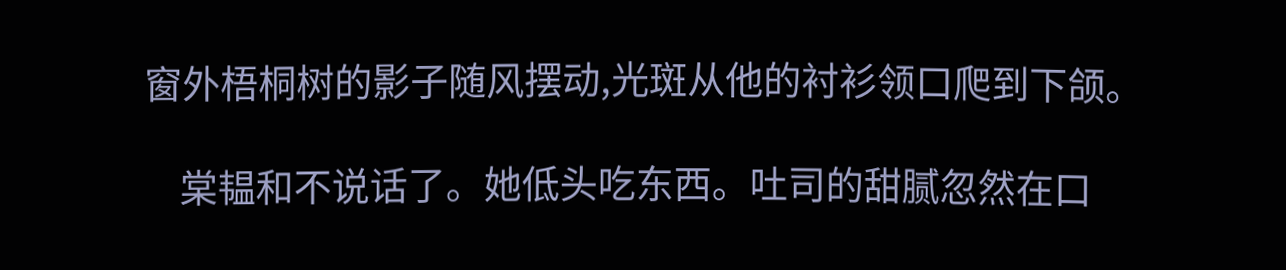窗外梧桐树的影子随风摆动,光斑从他的衬衫领口爬到下颌。

    棠韫和不说话了。她低头吃东西。吐司的甜腻忽然在口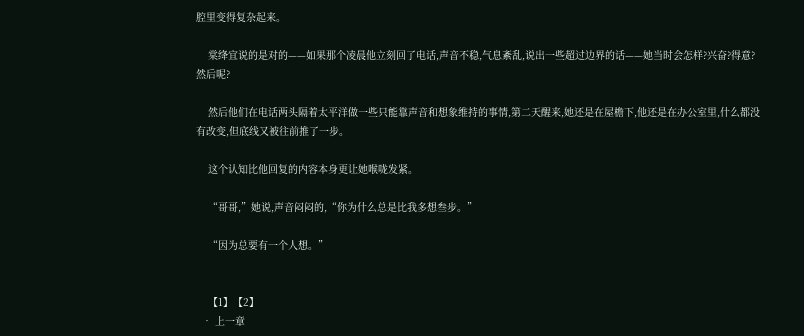腔里变得复杂起来。

    棠绛宜说的是对的——如果那个凌晨他立刻回了电话,声音不稳,气息紊乱,说出一些超过边界的话——她当时会怎样?兴奋?得意?然后呢?

    然后他们在电话两头隔着太平洋做一些只能靠声音和想象维持的事情,第二天醒来,她还是在屋檐下,他还是在办公室里,什么都没有改变,但底线又被往前推了一步。

    这个认知比他回复的内容本身更让她喉咙发紧。

    “哥哥,”她说,声音闷闷的,“你为什么总是比我多想叁步。”

    “因为总要有一个人想。”


    【1】【2】
  • 上一章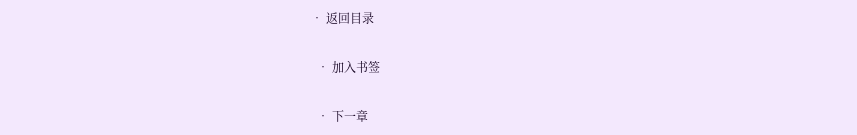• 返回目录

  • 加入书签

  • 下一章